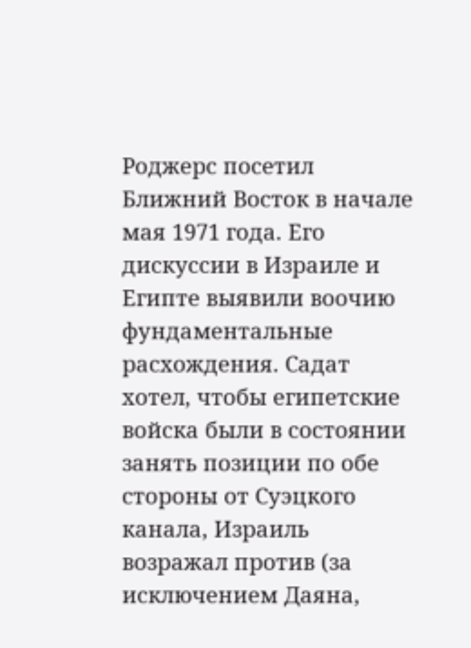Роджерс посетил Ближний Восток в начале мая 1971 года. Его дискуссии в Израиле и Египте выявили воочию фундаментальные расхождения. Садат хотел, чтобы египетские войска были в состоянии занять позиции по обе стороны от Суэцкого канала, Израиль возражал против (за исключением Даяна,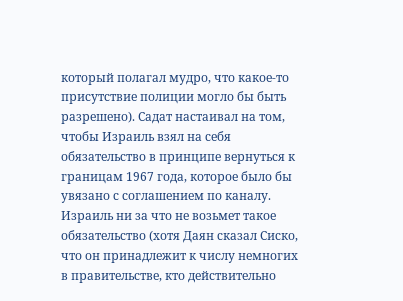который полагал мудро, что какое-то присутствие полиции могло бы быть разрешено). Садат настаивал на том, чтобы Израиль взял на себя обязательство в принципе вернуться к границам 1967 года, которое было бы увязано с соглашением по каналу. Израиль ни за что не возьмет такое обязательство (хотя Даян сказал Сиско, что он принадлежит к числу немногих в правительстве, кто действительно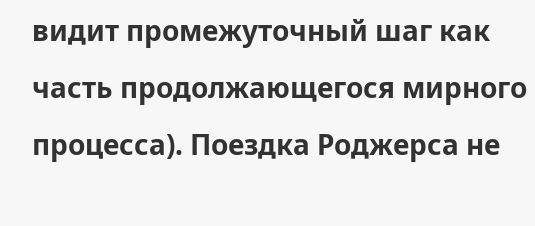видит промежуточный шаг как часть продолжающегося мирного процесса). Поездка Роджерса не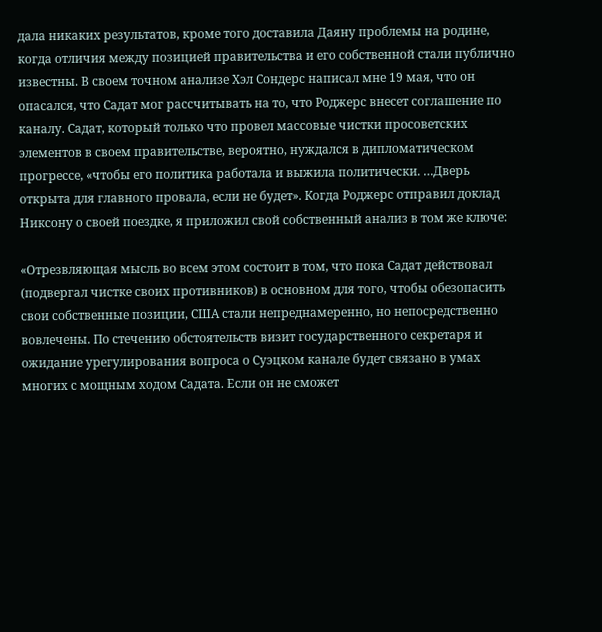дала никаких результатов, кроме того доставила Даяну проблемы на родине, когда отличия между позицией правительства и его собственной стали публично известны. В своем точном анализе Хэл Сондерс написал мне 19 мая, что он опасался, что Садат мог рассчитывать на то, что Роджерс внесет соглашение по каналу. Садат, который только что провел массовые чистки просоветских элементов в своем правительстве, вероятно, нуждался в дипломатическом прогрессе, «чтобы его политика работала и выжила политически. …Дверь открыта для главного провала, если не будет». Когда Роджерс отправил доклад Никсону о своей поездке, я приложил свой собственный анализ в том же ключе:

«Отрезвляющая мысль во всем этом состоит в том, что пока Садат действовал (подвергал чистке своих противников) в основном для того, чтобы обезопасить свои собственные позиции, США стали непреднамеренно, но непосредственно вовлечены. По стечению обстоятельств визит государственного секретаря и ожидание урегулирования вопроса о Суэцком канале будет связано в умах многих с мощным ходом Садата. Если он не сможет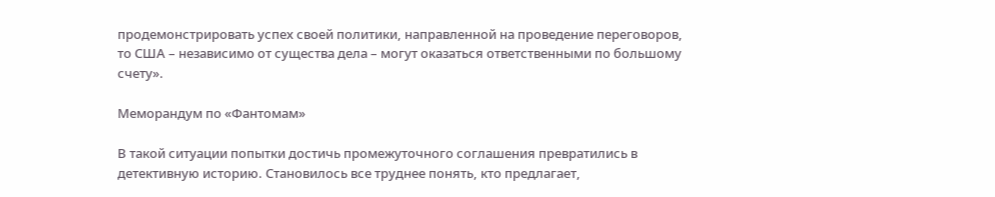продемонстрировать успех своей политики, направленной на проведение переговоров, то США – независимо от существа дела – могут оказаться ответственными по большому счету».

Меморандум по «Фантомам»

В такой ситуации попытки достичь промежуточного соглашения превратились в детективную историю. Становилось все труднее понять, кто предлагает,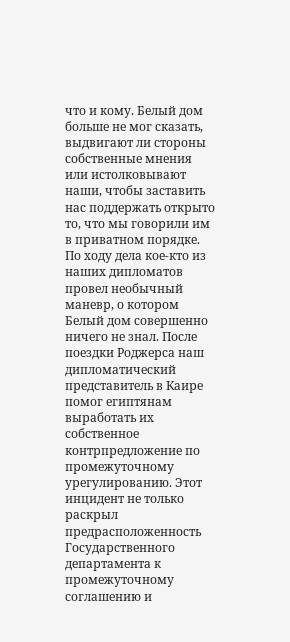что и кому. Белый дом больше не мог сказать, выдвигают ли стороны собственные мнения или истолковывают наши, чтобы заставить нас поддержать открыто то, что мы говорили им в приватном порядке. По ходу дела кое-кто из наших дипломатов провел необычный маневр, о котором Белый дом совершенно ничего не знал. После поездки Роджерса наш дипломатический представитель в Каире помог египтянам выработать их собственное контрпредложение по промежуточному урегулированию. Этот инцидент не только раскрыл предрасположенность Государственного департамента к промежуточному соглашению и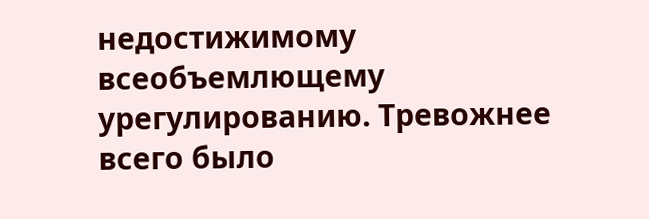недостижимому всеобъемлющему урегулированию. Тревожнее всего было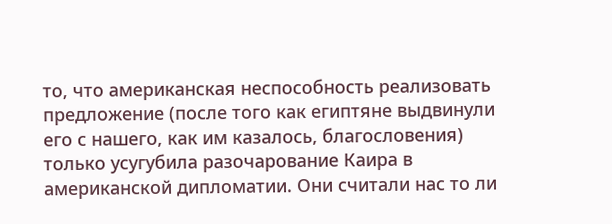то, что американская неспособность реализовать предложение (после того как египтяне выдвинули его с нашего, как им казалось, благословения) только усугубила разочарование Каира в американской дипломатии. Они считали нас то ли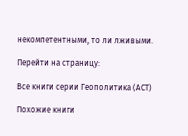некомпетентными, то ли лживыми.

Перейти на страницу:

Все книги серии Геополитика (АСТ)

Похожие книги